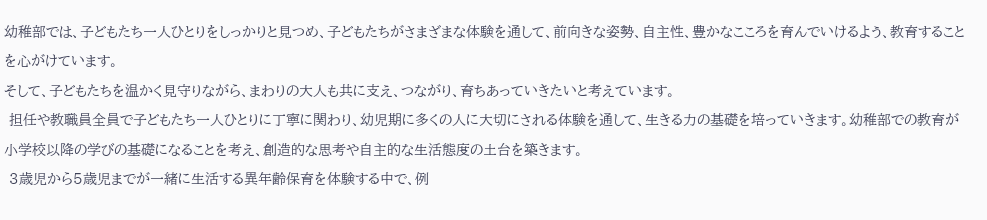幼稚部では、子どもたち一人ひとりをしっかりと見つめ、子どもたちがさまざまな体験を通して、前向きな姿勢、自主性、豊かなこころを育んでいけるよう、教育することを心がけています。
そして、子どもたちを温かく見守りながら、まわりの大人も共に支え、つながり、育ちあっていきたいと考えています。
 担任や教職員全員で子どもたち一人ひとりに丁寧に関わり、幼児期に多くの人に大切にされる体験を通して、生きる力の基礎を培っていきます。幼稚部での教育が小学校以降の学びの基礎になることを考え、創造的な思考や自主的な生活態度の土台を築きます。
 3歳児から5歳児までが一緒に生活する異年齢保育を体験する中で、例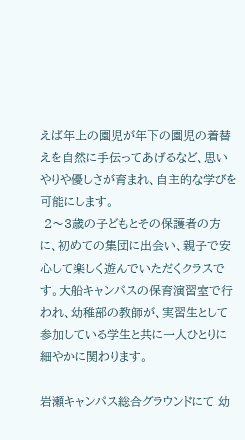えば年上の園児が年下の園児の着替えを自然に手伝ってあげるなど、思いやりや優しさが育まれ、自主的な学びを可能にします。
 2〜3歳の子どもとその保護者の方に、初めての集団に出会い、親子で安心して楽しく遊んでいただくクラスです。大船キャンパスの保育演習室で行われ、幼稚部の教師が、実習生として参加している学生と共に一人ひとりに細やかに関わります。

岩瀬キャンパス総合グラウンドにて 幼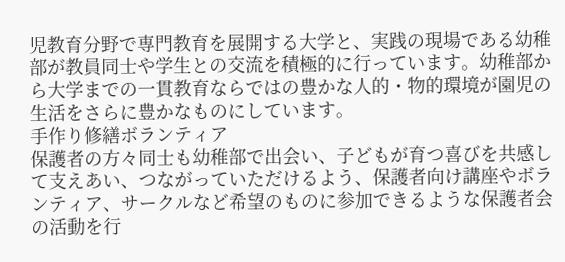児教育分野で専門教育を展開する大学と、実践の現場である幼稚部が教員同士や学生との交流を積極的に行っています。幼稚部から大学までの一貫教育ならではの豊かな人的・物的環境が園児の生活をさらに豊かなものにしています。
手作り修繕ボランティア
保護者の方々同士も幼稚部で出会い、子どもが育つ喜びを共感して支えあい、つながっていただけるよう、保護者向け講座やボランティア、サークルなど希望のものに参加できるような保護者会の活動を行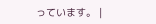っています。 |